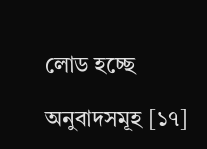লোড হচ্ছে

অনুবাদসমূহ [১৭]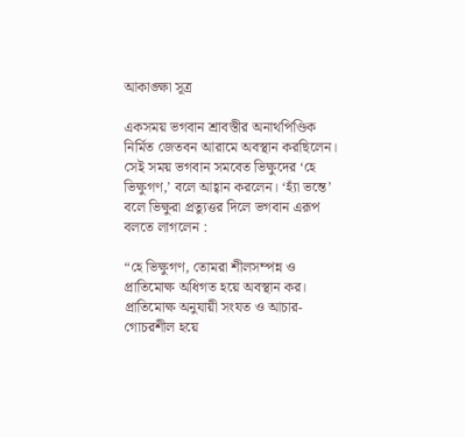আকাঙ্ক্ষা সূত্র

একসময় ভগবান শ্রাবস্তীর অনাথপিণ্ডিক নির্মিত জেতবন আরামে অবস্থান করছিলেন। সেই সময় ভগবান সমবেত ভিক্ষুদের ‘হে ভিক্ষুগণ,’ বলে আহ্বান করলেন। ‘হ্যাঁ ভন্তে’ বলে ভিক্ষুরা প্রত্যুত্তর দিলে ভগবান এরূপ বলতে লাগলেন :

“হে ভিক্ষুগণ, তোমরা শীলসম্পন্ন ও প্রাতিমোক্ষ অধিগত হয়ে অবস্থান কর। প্রাতিমোক্ষ অনুযায়ী সংযত ও আচার-গোচরশীল হয়ে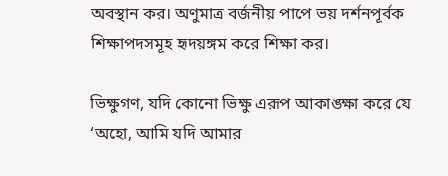অবস্থান কর। অণুমাত্র বর্জনীয় পাপে ভয় দর্শনপূর্বক শিক্ষাপদসমূহ হৃদয়ঙ্গম করে শিক্ষা কর।

ভিক্ষুগণ, যদি কোনো ভিক্ষু এরূপ আকাঙ্ক্ষা করে যে ‘অহো, আমি যদি আমার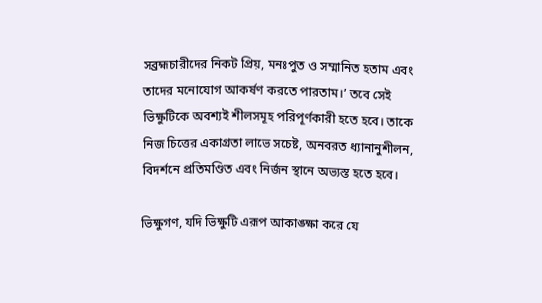সব্রহ্মচারীদের নিকট প্রিয়, মনঃপুত ও সম্মানিত হতাম এবং তাদের মনোযোগ আকর্ষণ করতে পারতাম।’ তবে সেই ভিক্ষুটিকে অবশ্যই শীলসমূহ পরিপূর্ণকারী হতে হবে। তাকে নিজ চিত্তের একাগ্রতা লাভে সচেষ্ট, অনবরত ধ্যানানুশীলন, বিদর্শনে প্রতিমণ্ডিত এবং নির্জন স্থানে অভ্যস্ত হতে হবে।

ভিক্ষুগণ, যদি ভিক্ষুটি এরূপ আকাঙ্ক্ষা করে যে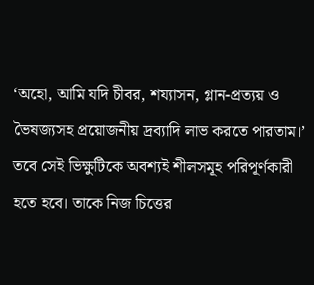‘অহো, আমি যদি চীবর, শয্যাসন, গ্লান-প্রত্যয় ও ভৈষজ্যসহ প্রয়োজনীয় দ্রব্যাদি লাভ করতে পারতাম।’ তবে সেই ভিক্ষুটিকে অবশ্যই শীলসমূহ পরিপূর্ণকারী হতে হবে। তাকে নিজ চিত্তের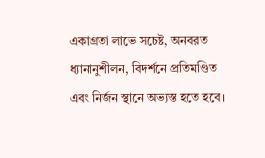একাগ্রতা লাভে সচেষ্ট, অনবরত ধ্যানানুশীলন, বিদর্শনে প্রতিমণ্ডিত এবং নির্জন স্থানে অভ্যস্ত হতে হবে।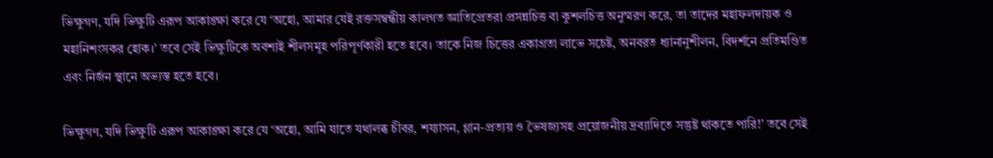ভিক্ষুগণ, যদি ভিক্ষুটি এরূপ আকাঙ্ক্ষা করে যে ‘অহো, আমার যেই রক্তসম্বন্ধীয় কালগত জ্ঞাতিপ্রেতরা প্রসন্নচিত্ত বা কুশলচিত্ত অনুস্মরণ করে, তা তাদের মহাফলদায়ক ও মহানিশংসকর হোক।’ তবে সেই ভিক্ষুটিকে অবশ্যই শীলসমূহ পরিপূর্ণকারী হতে হবে। তাকে নিজ চিত্তের একাগ্রতা লাভে সচেষ্ট, অনবরত ধ্যানানুশীলন, বিদর্শনে প্রতিমণ্ডিত এবং নির্জন স্থানে অভ্যস্ত হতে হবে।

ভিক্ষুগণ, যদি ভিক্ষুটি এরূপ আকাঙ্ক্ষা করে যে ‘অহো, আমি যাতে যথালব্ধ চীবর, শয্যাসন, গ্লান-প্রত্যয় ও ভৈষজ্যসহ প্রয়োজনীয় দ্রব্যাদিতে সন্তুষ্ট থাকতে পারি!’ তবে সেই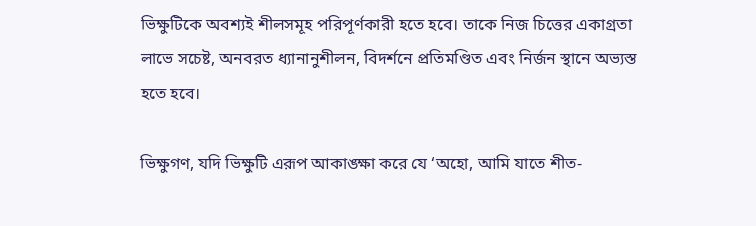ভিক্ষুটিকে অবশ্যই শীলসমূহ পরিপূর্ণকারী হতে হবে। তাকে নিজ চিত্তের একাগ্রতা লাভে সচেষ্ট, অনবরত ধ্যানানুশীলন, বিদর্শনে প্রতিমণ্ডিত এবং নির্জন স্থানে অভ্যস্ত হতে হবে।

ভিক্ষুগণ, যদি ভিক্ষুটি এরূপ আকাঙ্ক্ষা করে যে ‘অহো, আমি যাতে শীত-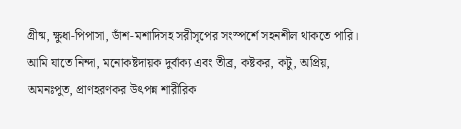গ্রীষ্ম, ক্ষুধা-পিপাসা, ডাঁশ-মশাদিসহ সরীসৃপের সংস্পর্শে সহনশীল থাকতে পারি। আমি যাতে নিন্দা, মনোকষ্টদায়ক দুর্বাক্য এবং তীব্র, কষ্টকর, কটু, অপ্রিয়, অমনঃপুত, প্রাণহরণকর উৎপন্ন শারীরিক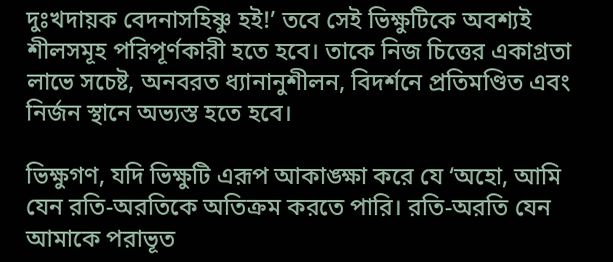দুঃখদায়ক বেদনাসহিষ্ণু হই!’ তবে সেই ভিক্ষুটিকে অবশ্যই শীলসমূহ পরিপূর্ণকারী হতে হবে। তাকে নিজ চিত্তের একাগ্রতা লাভে সচেষ্ট, অনবরত ধ্যানানুশীলন, বিদর্শনে প্রতিমণ্ডিত এবং নির্জন স্থানে অভ্যস্ত হতে হবে।

ভিক্ষুগণ, যদি ভিক্ষুটি এরূপ আকাঙ্ক্ষা করে যে ‘অহো, আমি যেন রতি-অরতিকে অতিক্রম করতে পারি। রতি-অরতি যেন আমাকে পরাভূত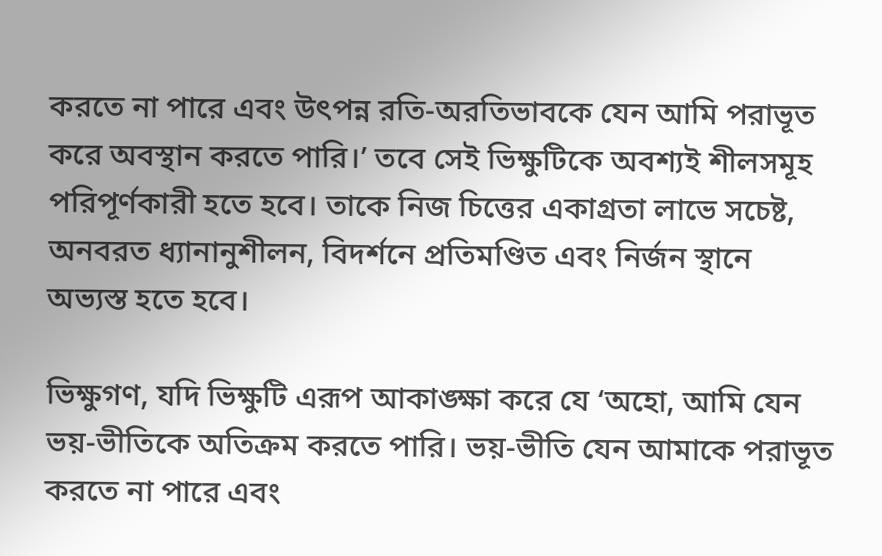করতে না পারে এবং উৎপন্ন রতি-অরতিভাবকে যেন আমি পরাভূত করে অবস্থান করতে পারি।’ তবে সেই ভিক্ষুটিকে অবশ্যই শীলসমূহ পরিপূর্ণকারী হতে হবে। তাকে নিজ চিত্তের একাগ্রতা লাভে সচেষ্ট, অনবরত ধ্যানানুশীলন, বিদর্শনে প্রতিমণ্ডিত এবং নির্জন স্থানে অভ্যস্ত হতে হবে।

ভিক্ষুগণ, যদি ভিক্ষুটি এরূপ আকাঙ্ক্ষা করে যে ‘অহো, আমি যেন ভয়-ভীতিকে অতিক্রম করতে পারি। ভয়-ভীতি যেন আমাকে পরাভূত করতে না পারে এবং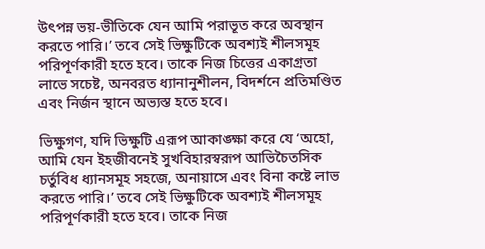উৎপন্ন ভয়-ভীতিকে যেন আমি পরাভূত করে অবস্থান করতে পারি।’ তবে সেই ভিক্ষুটিকে অবশ্যই শীলসমূহ পরিপূর্ণকারী হতে হবে। তাকে নিজ চিত্তের একাগ্রতা লাভে সচেষ্ট, অনবরত ধ্যানানুশীলন, বিদর্শনে প্রতিমণ্ডিত এবং নির্জন স্থানে অভ্যস্ত হতে হবে।

ভিক্ষুগণ, যদি ভিক্ষুটি এরূপ আকাঙ্ক্ষা করে যে ‘অহো, আমি যেন ইহজীবনেই সুখবিহারস্বরূপ আভিচৈতসিক চর্তুবিধ ধ্যানসমূহ সহজে, অনায়াসে এবং বিনা কষ্টে লাভ করতে পারি।’ তবে সেই ভিক্ষুটিকে অবশ্যই শীলসমূহ পরিপূর্ণকারী হতে হবে। তাকে নিজ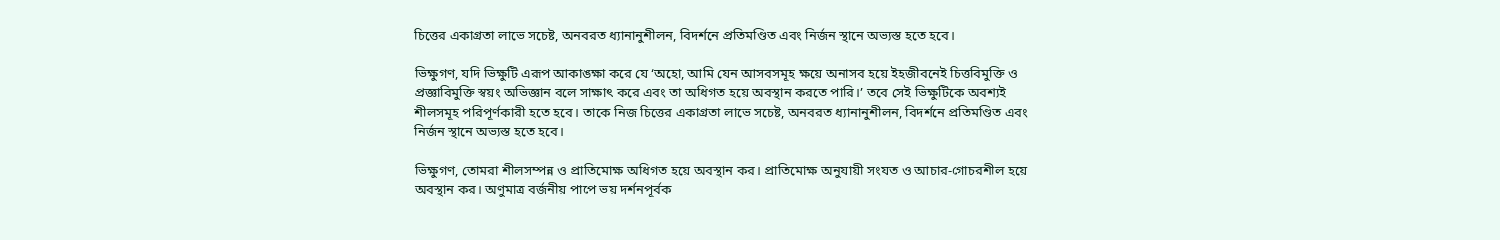চিত্তের একাগ্রতা লাভে সচেষ্ট, অনবরত ধ্যানানুশীলন, বিদর্শনে প্রতিমণ্ডিত এবং নির্জন স্থানে অভ্যস্ত হতে হবে।

ভিক্ষুগণ, যদি ভিক্ষুটি এরূপ আকাঙ্ক্ষা করে যে ‘অহো, আমি যেন আসবসমূহ ক্ষয়ে অনাসব হয়ে ইহজীবনেই চিত্তবিমুক্তি ও প্রজ্ঞাবিমুক্তি স্বয়ং অভিজ্ঞান বলে সাক্ষাৎ করে এবং তা অধিগত হয়ে অবস্থান করতে পারি।’ তবে সেই ভিক্ষুটিকে অবশ্যই শীলসমূহ পরিপূর্ণকারী হতে হবে। তাকে নিজ চিত্তের একাগ্রতা লাভে সচেষ্ট, অনবরত ধ্যানানুশীলন, বিদর্শনে প্রতিমণ্ডিত এবং নির্জন স্থানে অভ্যস্ত হতে হবে।

ভিক্ষুগণ, তোমরা শীলসম্পন্ন ও প্রাতিমোক্ষ অধিগত হয়ে অবস্থান কর। প্রাতিমোক্ষ অনুযায়ী সংযত ও আচার-গোচরশীল হয়ে অবস্থান কর। অণুমাত্র বর্জনীয় পাপে ভয় দর্শনপূর্বক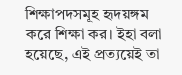শিক্ষাপদসমূহ হৃদয়ঙ্গম করে শিক্ষা কর। ইহা বলা হয়েছে, এই প্রত্যয়েই তা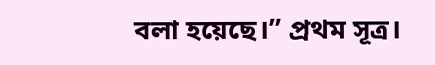বলা হয়েছে।” প্রথম সূত্র।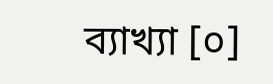ব্যাখ্যা [০]